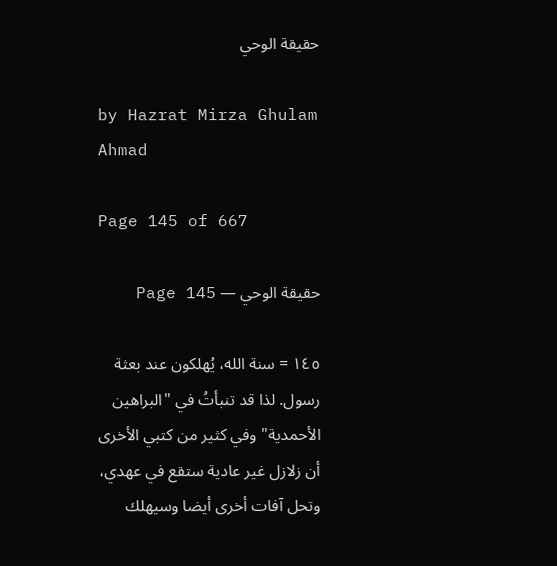حقيقة الوحي

by Hazrat Mirza Ghulam Ahmad

Page 145 of 667

حقيقة الوحي — Page 145

١٤٥ = سنة الله، يُهلكون عند بعثة رسول. لذا قد تنبأتُ في "البراهين الأحمدية" وفي كثير من كتبي الأخرى أن زلازل غير عادية ستقع في عهدي، وتحل آفات أخرى أيضا وسيهلك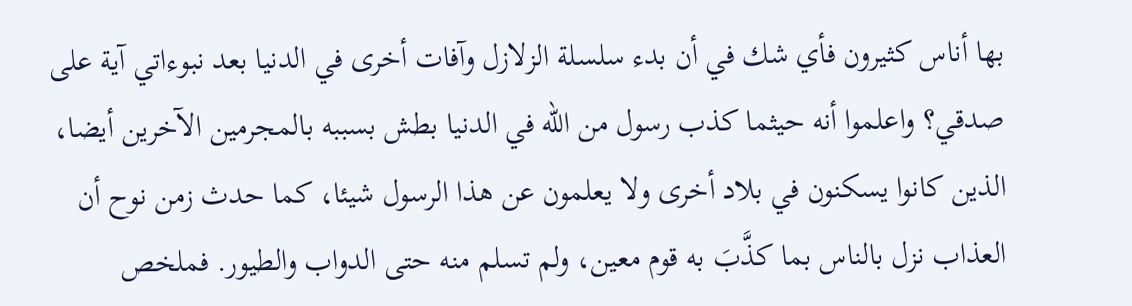بها أناس كثيرون فأي شك في أن بدء سلسلة الزلازل وآفات أخرى في الدنيا بعد نبوءاتي آية على صدقي؟ واعلموا أنه حيثما كذب رسول من الله في الدنيا بطش بسببه بالمجرمين الآخرين أيضا، الذين كانوا يسكنون في بلاد أخرى ولا يعلمون عن هذا الرسول شيئا، كما حدث زمن نوح أن العذاب نزل بالناس بما كذَّبَ به قوم معين، ولم تسلم منه حتى الدواب والطيور. فملخص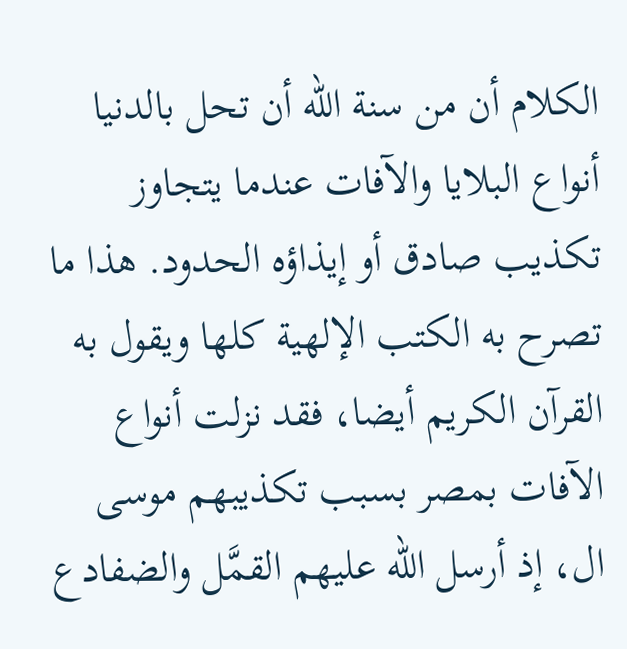الكلام أن من سنة الله أن تحل بالدنيا أنواع البلايا والآفات عندما يتجاوز تكذيب صادق أو إيذاؤه الحدود. هذا ما تصرح به الكتب الإلهية كلها ويقول به القرآن الكريم أيضا، فقد نزلت أنواع الآفات بمصر بسبب تكذيبهم موسى ال، إذ أرسل الله عليهم القمَّل والضفادع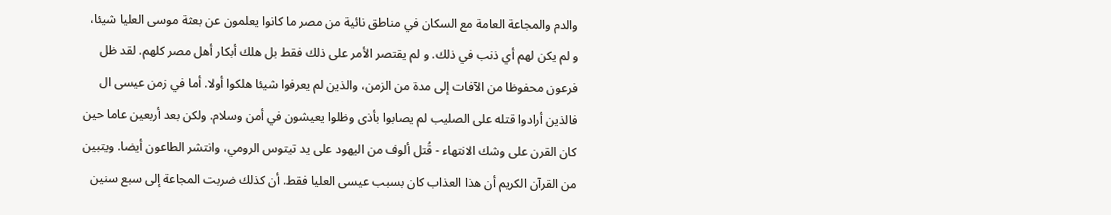والدم والمجاعة العامة مع السكان في مناطق نائية من مصر ما كانوا يعلمون عن بعثة موسى العليا شيئا، و لم يكن لهم أي ذنب في ذلك. و لم يقتصر الأمر على ذلك فقط بل هلك أبكار أهل مصر كلهم. لقد ظل فرعون محفوظا من الآفات إلى مدة من الزمن، والذين لم يعرفوا شيئا هلكوا أولا. أما في زمن عيسى ال فالذين أرادوا قتله على الصليب لم يصابوا بأذى وظلوا يعيشون في أمن وسلام. ولكن بعد أربعين عاما حين كان القرن على وشك الانتهاء - قُتل ألوف من اليهود على يد تيتوس الرومي، وانتشر الطاعون أيضا. ويتبين من القرآن الكريم أن هذا العذاب كان بسبب عيسى العليا فقط. أن كذلك ضربت المجاعة إلى سبع سنين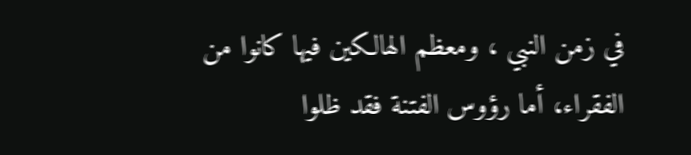في زمن النبي ، ومعظم الهالكين فيها كانوا من الفقراء، أما رؤوس الفتنة فقد ظلوا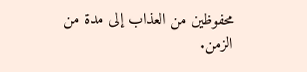محفوظين من العذاب إلى مدة من الزمن.